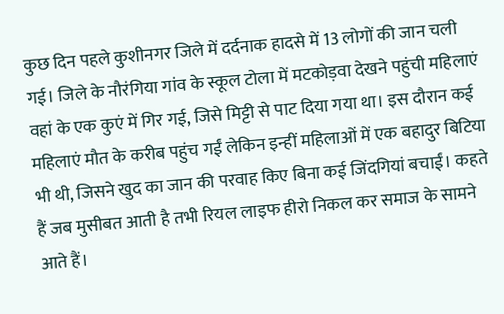कुछ दिन पहले कुशीनगर जिले में दर्दनाक हादसे में 13 लोगों की जान चली गई। जिले के नौरंगिया गांव के स्कूल टोला में मटकोड़वा देखने पहुंची महिलाएं वहां के एक कुएं में गिर गई, जिसे मिट्टी से पाट दिया गया था। इस दौरान कई महिलाएं मौत के करीब पहुंच गईं लेकिन इन्हीं महिलाओं में एक बहादुर बिटिया भी थी, जिसने खुद का जान की परवाह किए बिना कई जिंदगियां बचाईं। कहते हैं जब मुसीबत आती है तभी रियल लाइफ हीरो निकल कर समाज के सामने आते हैं।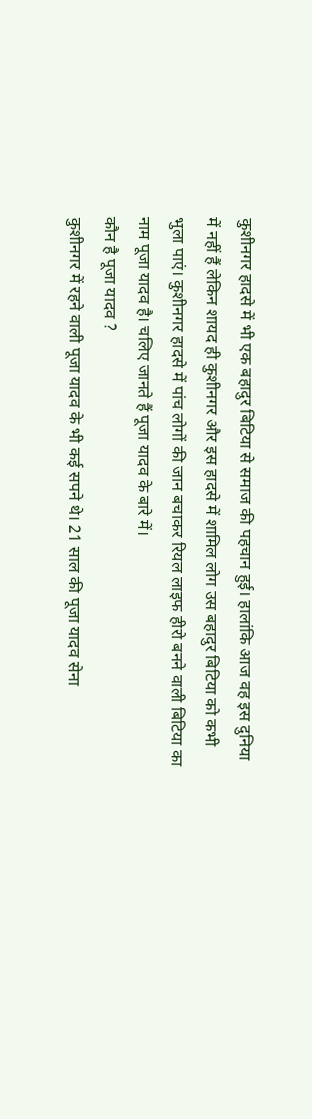कुशीनगर हादसे में भी एक बहादुर बिटिया से समाज की पहचान हुई। हालांकि आज वह इस दुनिया में नहीं हैं लेकिन शायद ही कुशीनगर और इस हादसे में शामिल लोग उस बहादुर बिटिया को कभी भुला पाएं। कुशीनगर हादसे में पांच लोगों की जान बचाकर रियल लाइफ हीरो बनने वाली बिटिया का नाम पूजा यादव है। चलिए जानते हैं पूजा यादव के बारे में।
कौन है पूजा यादव ?
कुशीनगर में रहने वाली पूजा यादव के भी कई सपने थे। 21 साल की पूजा यादव सेना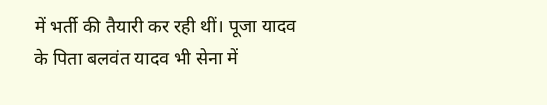में भर्ती की तैयारी कर रही थीं। पूजा यादव के पिता बलवंत यादव भी सेना में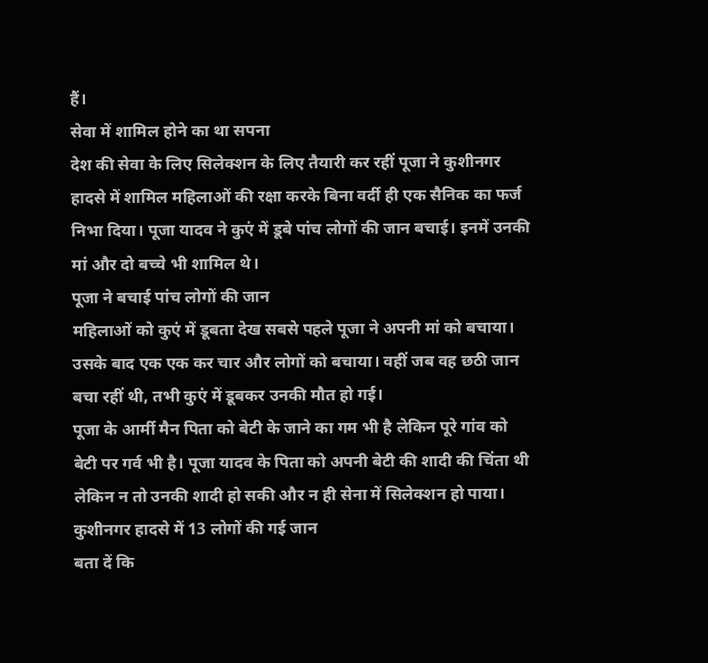हैं।
सेवा में शामिल होने का था सपना
देश की सेवा के लिए सिलेक्शन के लिए तैयारी कर रहीं पूजा ने कुशीनगर हादसे में शामिल महिलाओं की रक्षा करके बिना वर्दी ही एक सैनिक का फर्ज निभा दिया। पूजा यादव ने कुएं में डूबे पांच लोगों की जान बचाई। इनमें उनकी मां और दो बच्चे भी शामिल थे।
पूजा ने बचाई पांच लोगों की जान
महिलाओं को कुएं में डूबता देख सबसे पहले पूजा ने अपनी मां को बचाया। उसके बाद एक एक कर चार और लोगों को बचाया। वहीं जब वह छठी जान बचा रहीं थी, तभी कुएं में डूबकर उनकी मौत हो गई।
पूजा के आर्मी मैन पिता को बेटी के जाने का गम भी है लेकिन पूरे गांव को बेटी पर गर्व भी है। पूजा यादव के पिता को अपनी बेटी की शादी की चिंता थी लेकिन न तो उनकी शादी हो सकी और न ही सेना में सिलेक्शन हो पाया।
कुशीनगर हादसे में 13 लोगों की गई जान
बता दें कि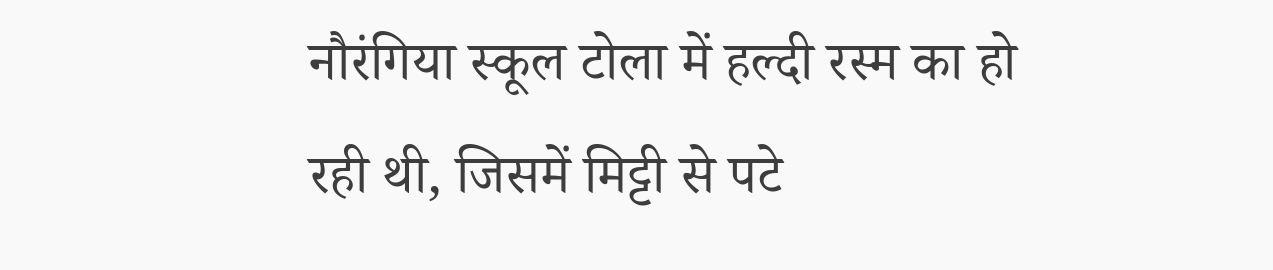नौरंगिया स्कूल टोला में हल्दी रस्म का हो रही थी, जिसमें मिट्टी से पटे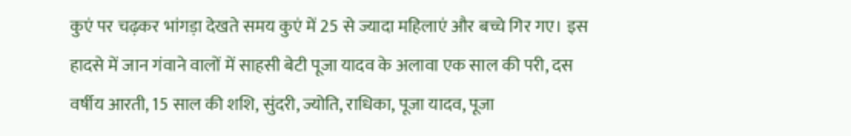कुएं पर चढ़कर भांगड़ा देखते समय कुएं में 25 से ज्यादा महिलाएं और बच्चे गिर गए। इस हादसे में जान गंवाने वालों में साहसी बेटी पूजा यादव के अलावा एक साल की परी, दस वर्षीय आरती, 15 साल की शशि, सुंदरी, ज्योति, राधिका, पूजा यादव, पूजा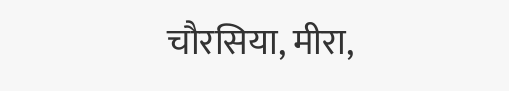चौरसिया, मीरा,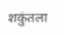शकुंतला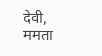देवी, ममता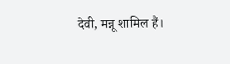देवी, मन्नू शामिल हैं।